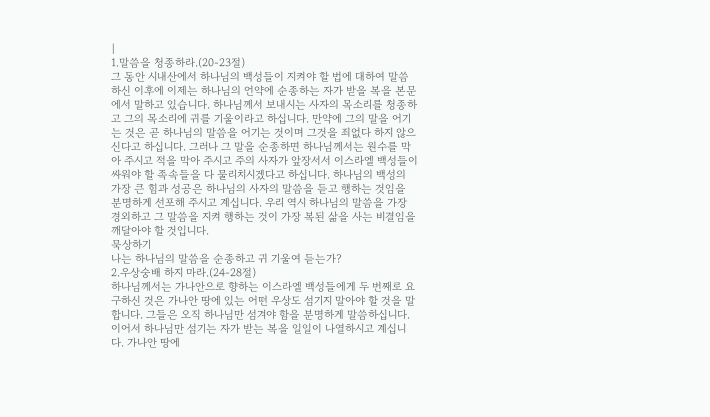|
1.말씀을 청종하라.(20-23절)
그 동안 시내산에서 하나님의 백성들이 지켜야 할 법에 대하여 말씀하신 이후에 이제는 하나님의 언약에 순종하는 자가 받을 복을 본문에서 말하고 있습니다. 하나님께서 보내시는 사자의 목소리를 청종하고 그의 목소리에 귀를 기울이라고 하십니다. 만약에 그의 말을 어기는 것은 곧 하나님의 말씀을 어기는 것이며 그것을 죄없다 하지 않으신다고 하십니다. 그러나 그 말을 순종하면 하나님께서는 원수를 막아 주시고 적을 막아 주시고 주의 사자가 앞장서서 이스라엘 백성들이 싸워야 할 족속들을 다 물리치시겠다고 하십니다. 하나님의 백성의 가장 큰 힘과 성공은 하나님의 사자의 말씀을 듣고 행하는 것임을 분명하게 선포해 주시고 계십니다. 우리 역시 하나님의 말씀을 가장 경외하고 그 말씀을 지켜 행하는 것이 가장 복된 삶을 사는 비결임을 깨달아야 할 것입니다.
묵상하기
나는 하나님의 말씀을 순종하고 귀 기울여 듣는가?
2.우상숭배 하지 마라.(24-28절)
하나님께서는 가나안으로 향하는 이스라엘 백성들에게 두 번째로 요구하신 것은 가나안 땅에 있는 어떤 우상도 섬기지 말아야 할 것을 말합니다. 그들은 오직 하나님만 섬겨야 함을 분명하게 말씀하십니다. 이어서 하나님만 섬기는 자가 받는 복을 일일이 나열하시고 계십니다. 가나안 땅에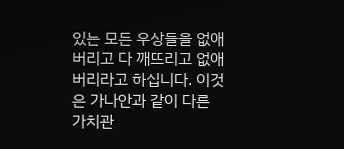있는 모든 우상들을 없애버리고 다 깨뜨리고 없애 버리라고 하십니다. 이것은 가나안과 같이 다른 가치관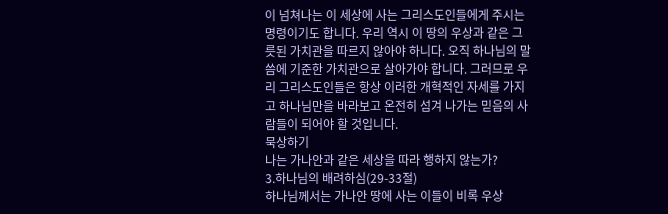이 넘쳐나는 이 세상에 사는 그리스도인들에게 주시는 명령이기도 합니다. 우리 역시 이 땅의 우상과 같은 그릇된 가치관을 따르지 않아야 하니다. 오직 하나님의 말씀에 기준한 가치관으로 살아가야 합니다. 그러므로 우리 그리스도인들은 항상 이러한 개혁적인 자세를 가지고 하나님만을 바라보고 온전히 섬겨 나가는 믿음의 사람들이 되어야 할 것입니다.
묵상하기
나는 가나안과 같은 세상을 따라 행하지 않는가?
3.하나님의 배려하심(29-33절)
하나님께서는 가나안 땅에 사는 이들이 비록 우상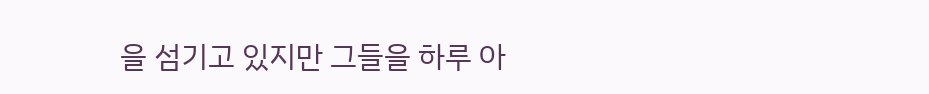을 섬기고 있지만 그들을 하루 아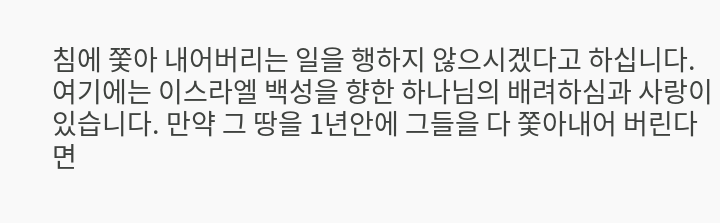침에 쫓아 내어버리는 일을 행하지 않으시겠다고 하십니다. 여기에는 이스라엘 백성을 향한 하나님의 배려하심과 사랑이 있습니다. 만약 그 땅을 1년안에 그들을 다 쫓아내어 버린다면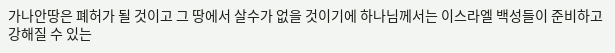가나안땅은 폐허가 될 것이고 그 땅에서 살수가 없을 것이기에 하나님께서는 이스라엘 백성들이 준비하고 강해질 수 있는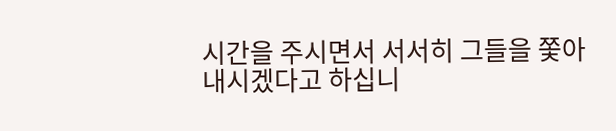시간을 주시면서 서서히 그들을 쫓아 내시겠다고 하십니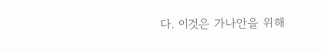다. 이것은 가나안을 위해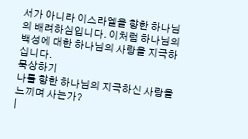서가 아니라 이스라엘을 향한 하나님의 배려하심입니다. 이처럼 하나님의 백성에 대한 하나님의 사랑을 지극하십니다.
묵상하기
나를 향한 하나님의 지극하신 사랑을 느끼며 사는가?
|